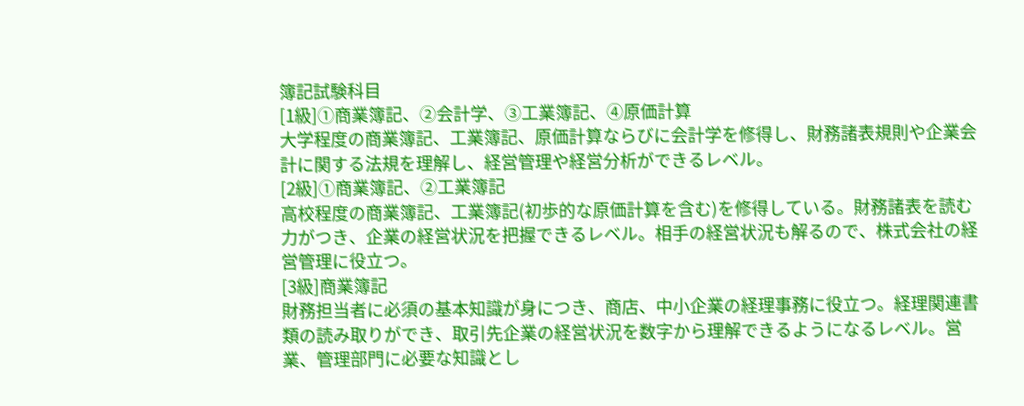簿記試験科目
[1級]①商業簿記、②会計学、③工業簿記、④原価計算
大学程度の商業簿記、工業簿記、原価計算ならびに会計学を修得し、財務諸表規則や企業会計に関する法規を理解し、経営管理や経営分析ができるレベル。
[2級]①商業簿記、②工業簿記
高校程度の商業簿記、工業簿記(初歩的な原価計算を含む)を修得している。財務諸表を読む力がつき、企業の経営状況を把握できるレベル。相手の経営状況も解るので、株式会社の経営管理に役立つ。
[3級]商業簿記
財務担当者に必須の基本知識が身につき、商店、中小企業の経理事務に役立つ。経理関連書類の読み取りができ、取引先企業の経営状況を数字から理解できるようになるレベル。営業、管理部門に必要な知識とし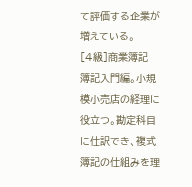て評価する企業が増えている。
[4級]商業簿記
簿記入門編。小規模小売店の経理に役立つ。勘定科目に仕訳でき、複式簿記の仕組みを理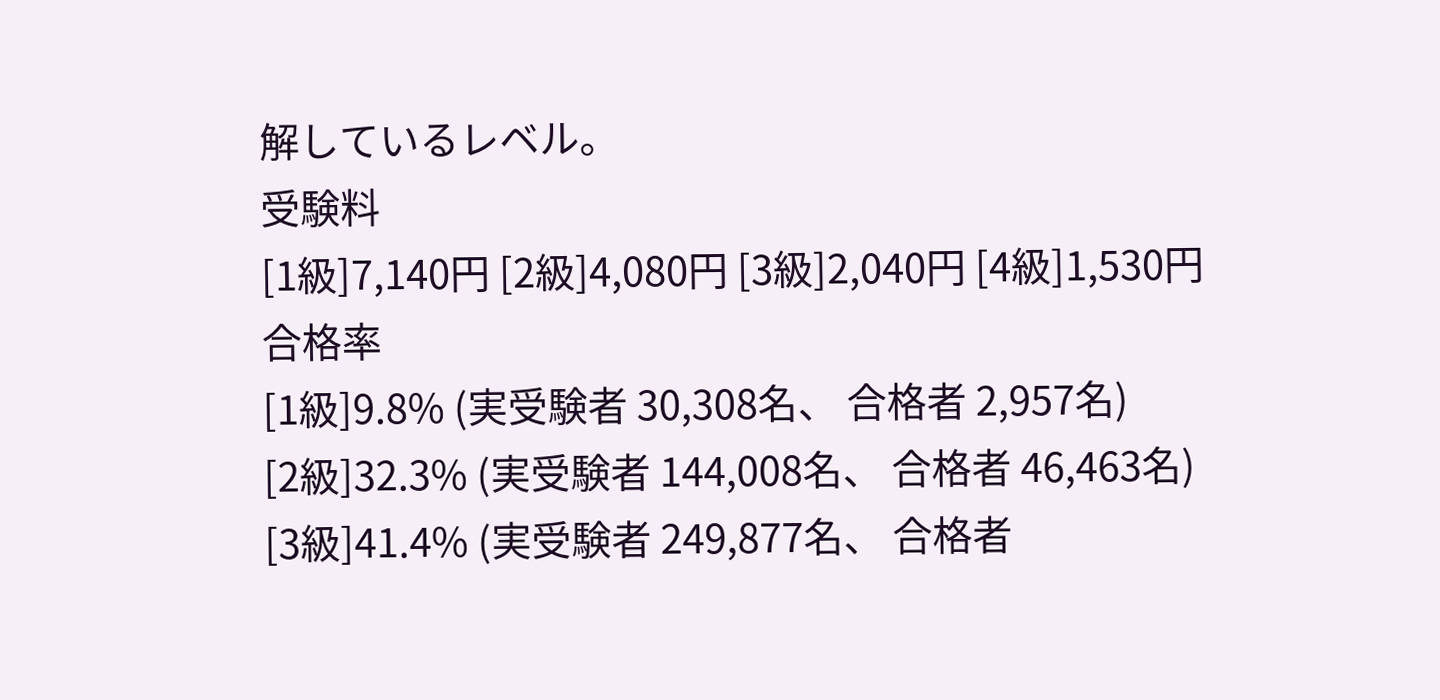解しているレベル。
受験料
[1級]7,140円 [2級]4,080円 [3級]2,040円 [4級]1,530円
合格率
[1級]9.8% (実受験者 30,308名、 合格者 2,957名)
[2級]32.3% (実受験者 144,008名、 合格者 46,463名)
[3級]41.4% (実受験者 249,877名、 合格者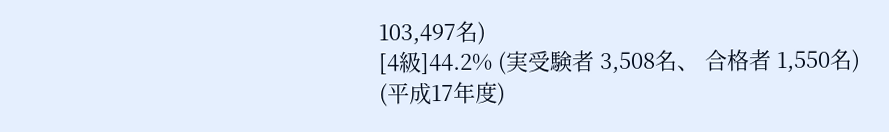103,497名)
[4級]44.2% (実受験者 3,508名、 合格者 1,550名)
(平成17年度)